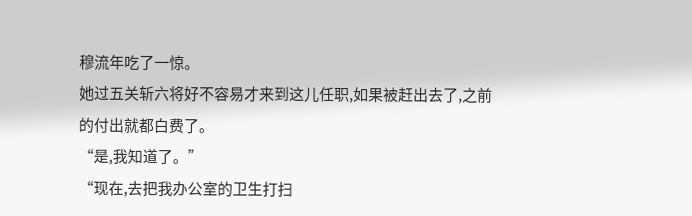穆流年吃了一惊。
她过五关斩六将好不容易才来到这儿任职,如果被赶出去了,之前的付出就都白费了。
“是,我知道了。”
“现在,去把我办公室的卫生打扫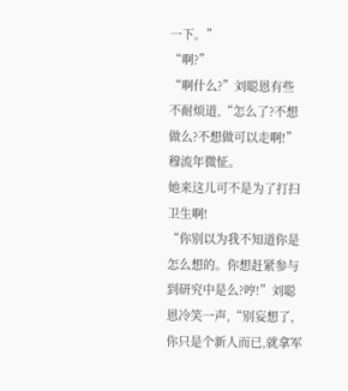一下。”
“啊?”
“啊什么?”刘聪恩有些不耐烦道,“怎么了?不想做么?不想做可以走啊!”
穆流年微怔。
她来这儿可不是为了打扫卫生啊!
“你别以为我不知道你是怎么想的。你想赶紧参与到研究中是么?哼!”刘聪恩冷笑一声,“别妄想了,你只是个新人而已,就拿军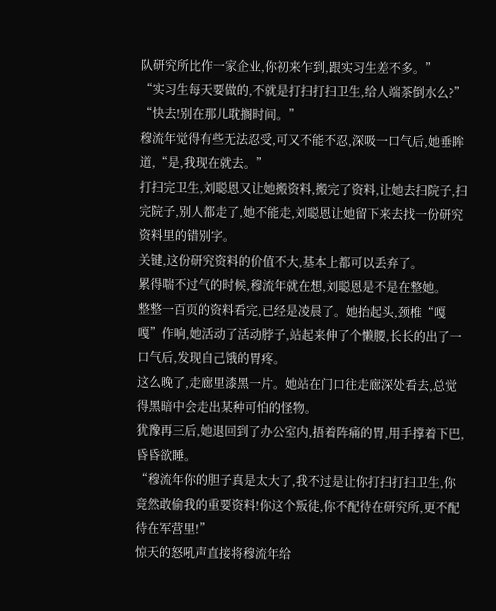队研究所比作一家企业,你初来乍到,跟实习生差不多。”
“实习生每天要做的,不就是打扫打扫卫生,给人端茶倒水么?”
“快去!别在那儿耽搁时间。”
穆流年觉得有些无法忍受,可又不能不忍,深吸一口气后,她垂眸道,“是,我现在就去。”
打扫完卫生,刘聪恩又让她搬资料,搬完了资料,让她去扫院子,扫完院子,别人都走了,她不能走,刘聪恩让她留下来去找一份研究资料里的错别字。
关键,这份研究资料的价值不大,基本上都可以丢弃了。
累得喘不过气的时候,穆流年就在想,刘聪恩是不是在整她。
整整一百页的资料看完,已经是凌晨了。她抬起头,颈椎“嘎嘎”作响,她活动了活动脖子,站起来伸了个懒腰,长长的出了一口气后,发现自己饿的胃疼。
这么晚了,走廊里漆黑一片。她站在门口往走廊深处看去,总觉得黑暗中会走出某种可怕的怪物。
犹豫再三后,她退回到了办公室内,捂着阵痛的胃,用手撑着下巴,昏昏欲睡。
“穆流年你的胆子真是太大了,我不过是让你打扫打扫卫生,你竟然敢偷我的重要资料!你这个叛徒,你不配待在研究所,更不配待在军营里!”
惊天的怒吼声直接将穆流年给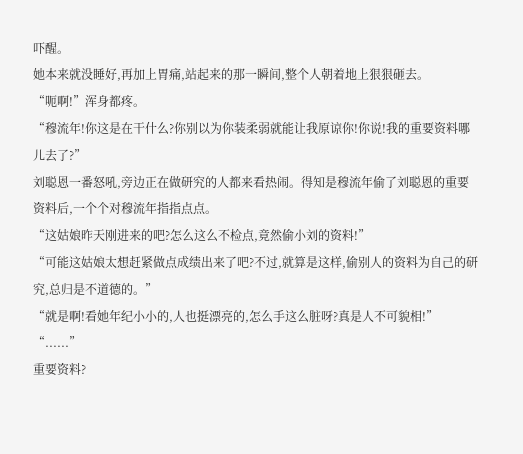吓醒。
她本来就没睡好,再加上胃痛,站起来的那一瞬间,整个人朝着地上狠狠砸去。
“呃啊!”浑身都疼。
“穆流年!你这是在干什么?你别以为你装柔弱就能让我原谅你!你说!我的重要资料哪儿去了?”
刘聪恩一番怒吼,旁边正在做研究的人都来看热闹。得知是穆流年偷了刘聪恩的重要资料后,一个个对穆流年指指点点。
“这姑娘昨天刚进来的吧?怎么这么不检点,竟然偷小刘的资料!”
“可能这姑娘太想赶紧做点成绩出来了吧?不过,就算是这样,偷别人的资料为自己的研究,总归是不道德的。”
“就是啊!看她年纪小小的,人也挺漂亮的,怎么手这么脏呀?真是人不可貌相!”
“......”
重要资料?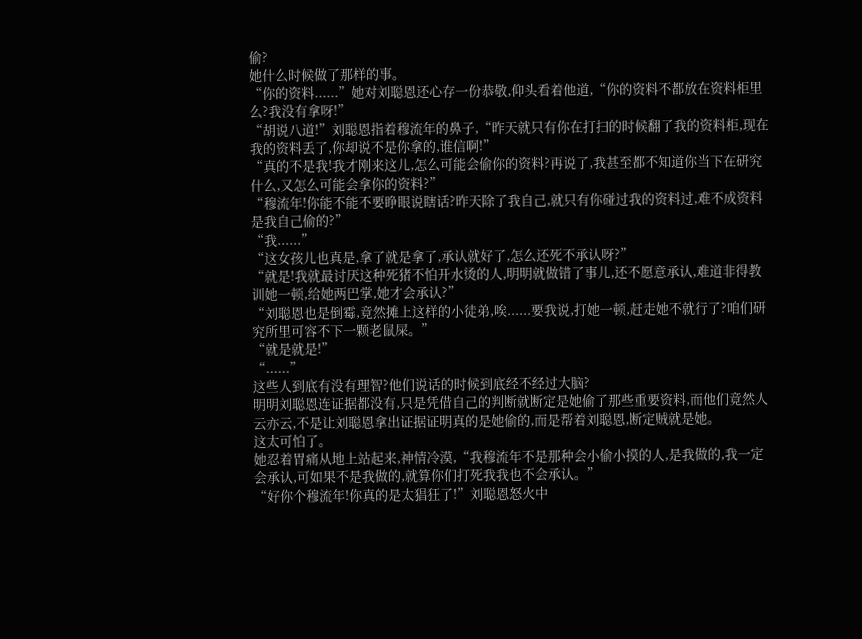偷?
她什么时候做了那样的事。
“你的资料......”她对刘聪恩还心存一份恭敬,仰头看着他道,“你的资料不都放在资料柜里么?我没有拿呀!”
“胡说八道!”刘聪恩指着穆流年的鼻子,“昨天就只有你在打扫的时候翻了我的资料柜,现在我的资料丢了,你却说不是你拿的,谁信啊!”
“真的不是我!我才刚来这儿,怎么可能会偷你的资料?再说了,我甚至都不知道你当下在研究什么,又怎么可能会拿你的资料?”
“穆流年!你能不能不要睁眼说瞎话?昨天除了我自己,就只有你碰过我的资料过,难不成资料是我自己偷的?”
“我......”
“这女孩儿也真是,拿了就是拿了,承认就好了,怎么还死不承认呀?”
“就是!我就最讨厌这种死猪不怕开水烫的人,明明就做错了事儿,还不愿意承认,难道非得教训她一顿,给她两巴掌,她才会承认?”
“刘聪恩也是倒霉,竟然摊上这样的小徒弟,唉......要我说,打她一顿,赶走她不就行了?咱们研究所里可容不下一颗老鼠屎。”
“就是就是!”
“......”
这些人到底有没有理智?他们说话的时候到底经不经过大脑?
明明刘聪恩连证据都没有,只是凭借自己的判断就断定是她偷了那些重要资料,而他们竟然人云亦云,不是让刘聪恩拿出证据证明真的是她偷的,而是帮着刘聪恩,断定贼就是她。
这太可怕了。
她忍着胃痛从地上站起来,神情冷漠,“我穆流年不是那种会小偷小摸的人,是我做的,我一定会承认,可如果不是我做的,就算你们打死我我也不会承认。”
“好你个穆流年!你真的是太猖狂了!”刘聪恩怒火中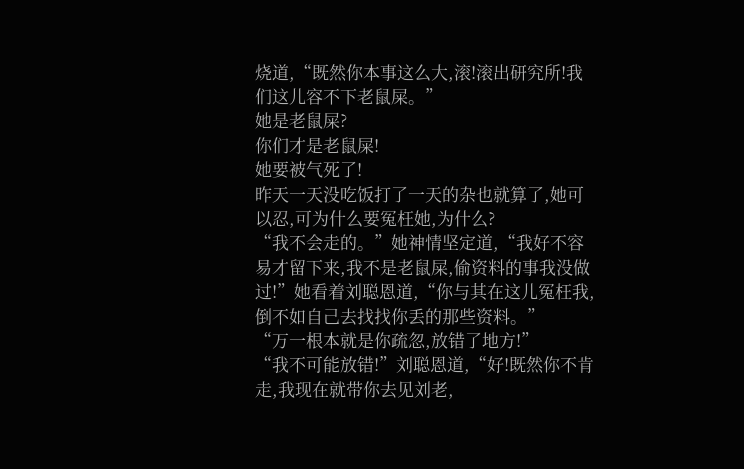烧道,“既然你本事这么大,滚!滚出研究所!我们这儿容不下老鼠屎。”
她是老鼠屎?
你们才是老鼠屎!
她要被气死了!
昨天一天没吃饭打了一天的杂也就算了,她可以忍,可为什么要冤枉她,为什么?
“我不会走的。”她神情坚定道,“我好不容易才留下来,我不是老鼠屎,偷资料的事我没做过!”她看着刘聪恩道,“你与其在这儿冤枉我,倒不如自己去找找你丢的那些资料。”
“万一根本就是你疏忽,放错了地方!”
“我不可能放错!”刘聪恩道,“好!既然你不肯走,我现在就带你去见刘老,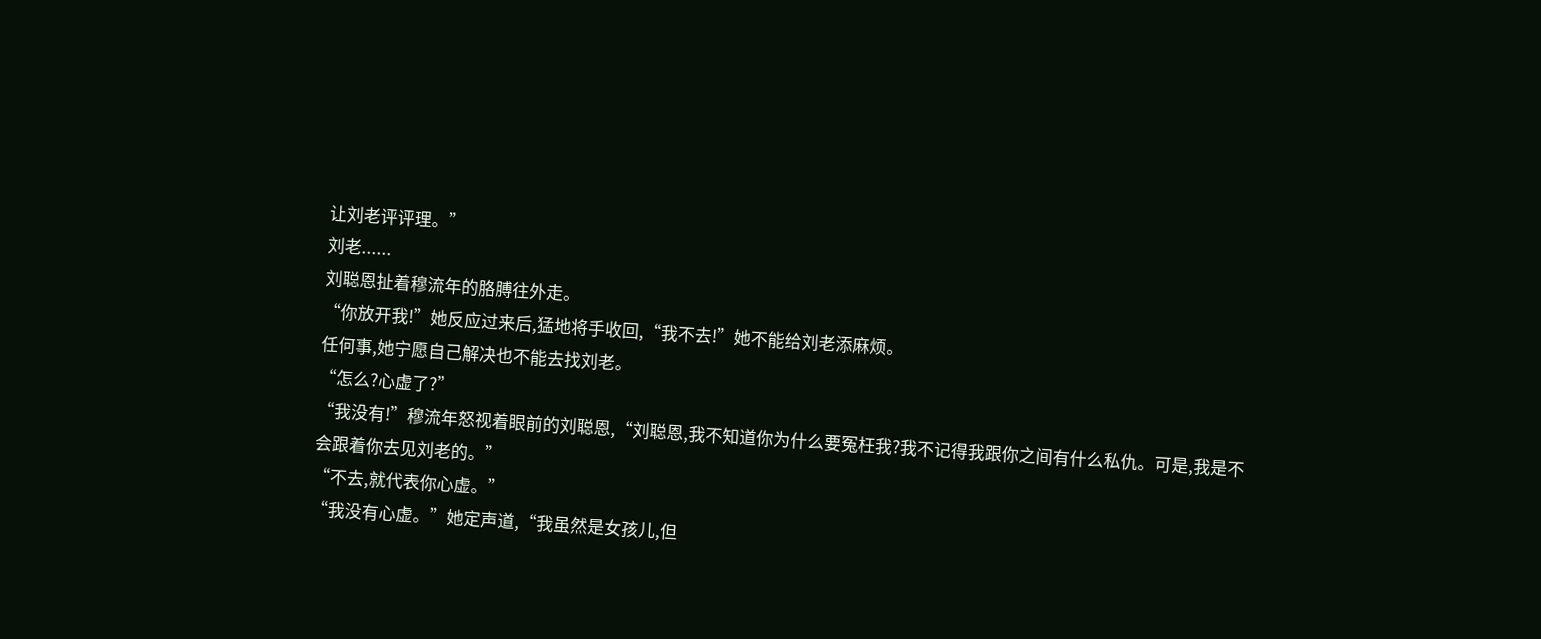让刘老评评理。”
刘老......
刘聪恩扯着穆流年的胳膊往外走。
“你放开我!”她反应过来后,猛地将手收回,“我不去!”她不能给刘老添麻烦。
任何事,她宁愿自己解决也不能去找刘老。
“怎么?心虚了?”
“我没有!”穆流年怒视着眼前的刘聪恩,“刘聪恩,我不知道你为什么要冤枉我?我不记得我跟你之间有什么私仇。可是,我是不会跟着你去见刘老的。”
“不去,就代表你心虚。”
“我没有心虚。”她定声道,“我虽然是女孩儿,但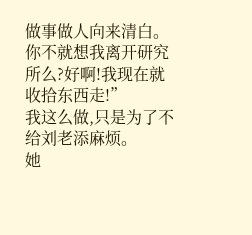做事做人向来清白。你不就想我离开研究所么?好啊!我现在就收拾东西走!”
我这么做,只是为了不给刘老添麻烦。
她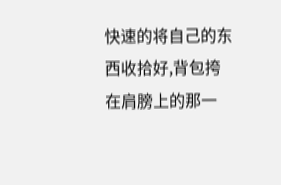快速的将自己的东西收拾好,背包挎在肩膀上的那一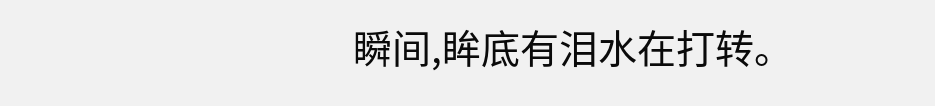瞬间,眸底有泪水在打转。